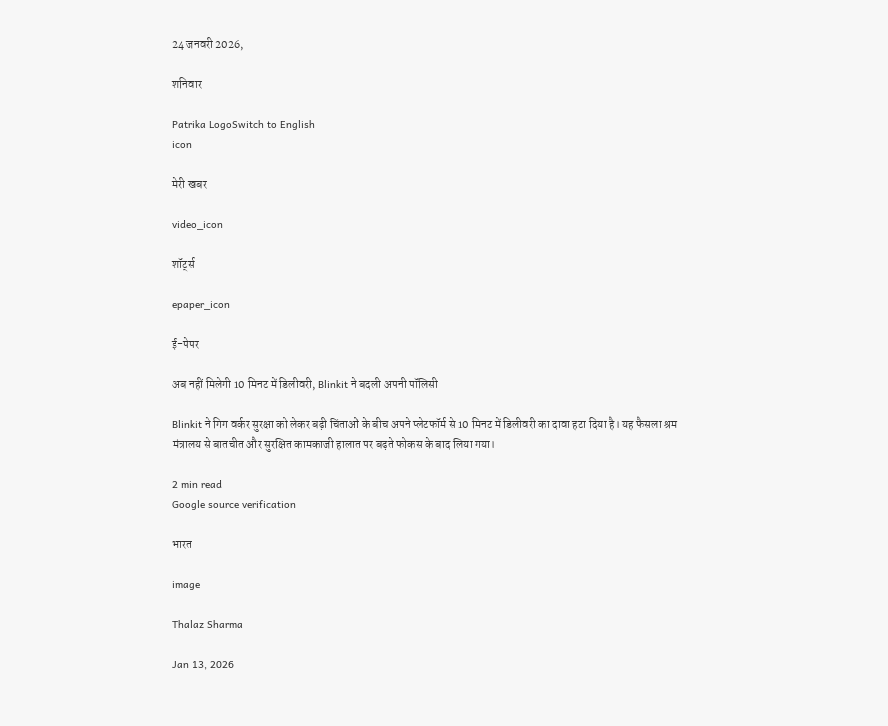24 जनवरी 2026,

शनिवार

Patrika LogoSwitch to English
icon

मेरी खबर

video_icon

शॉर्ट्स

epaper_icon

ई-पेपर

अब नहीं मिलेगी 10 मिनट में डिलीवरी, Blinkit ने बदली अपनी पॉलिसी

Blinkit ने गिग वर्कर सुरक्षा को लेकर बढ़ी चिंताओं के बीच अपने प्लेटफॉर्म से 10 मिनट में डिलीवरी का दावा हटा दिया है। यह फैसला श्रम मंत्रालय से बातचीत और सुरक्षित कामकाजी हालात पर बढ़ते फोकस के बाद लिया गया।

2 min read
Google source verification

भारत

image

Thalaz Sharma

Jan 13, 2026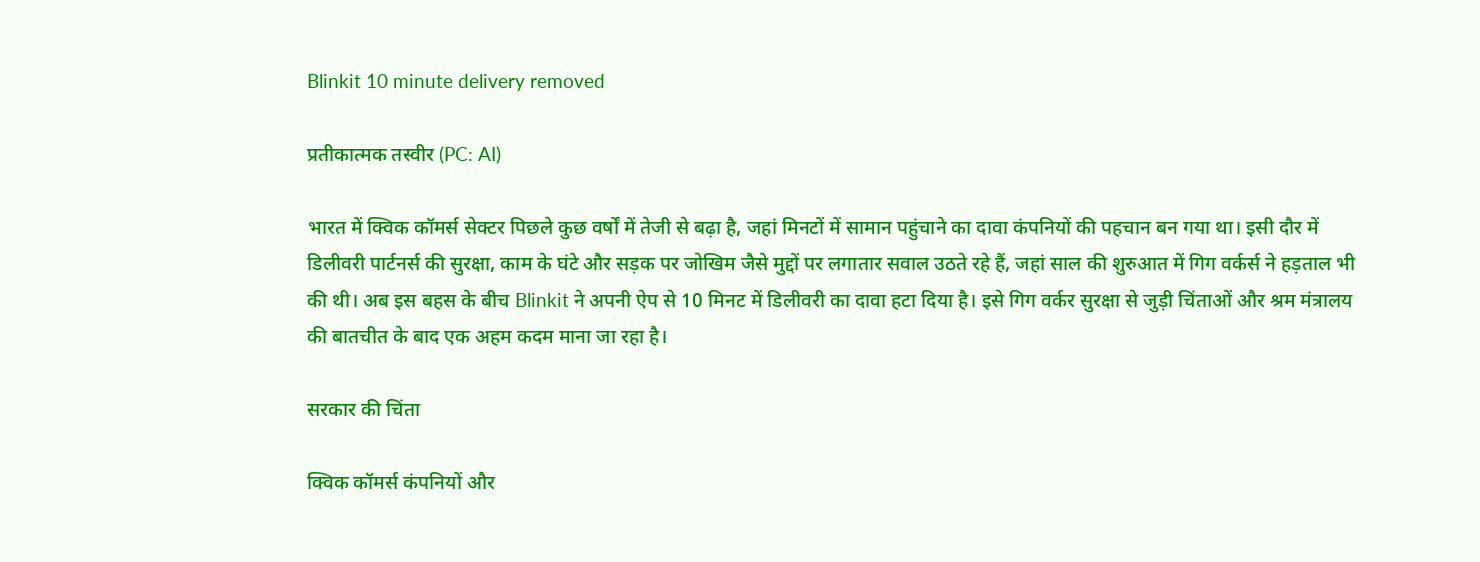Blinkit 10 minute delivery removed

प्रतीकात्मक तस्वीर (PC: AI)

भारत में क्विक कॉमर्स सेक्टर पिछले कुछ वर्षों में तेजी से बढ़ा है, जहां मिनटों में सामान पहुंचाने का दावा कंपनियों की पहचान बन गया था। इसी दौर में डिलीवरी पार्टनर्स की सुरक्षा, काम के घंटे और सड़क पर जोखिम जैसे मुद्दों पर लगातार सवाल उठते रहे हैं, जहां साल की शुरुआत में गिग वर्कर्स ने हड़ताल भी की थी। अब इस बहस के बीच Blinkit ने अपनी ऐप से 10 मिनट में डिलीवरी का दावा हटा दिया है। इसे गिग वर्कर सुरक्षा से जुड़ी चिंताओं और श्रम मंत्रालय की बातचीत के बाद एक अहम कदम माना जा रहा है।

सरकार की चिंता

क्विक कॉमर्स कंपनियों और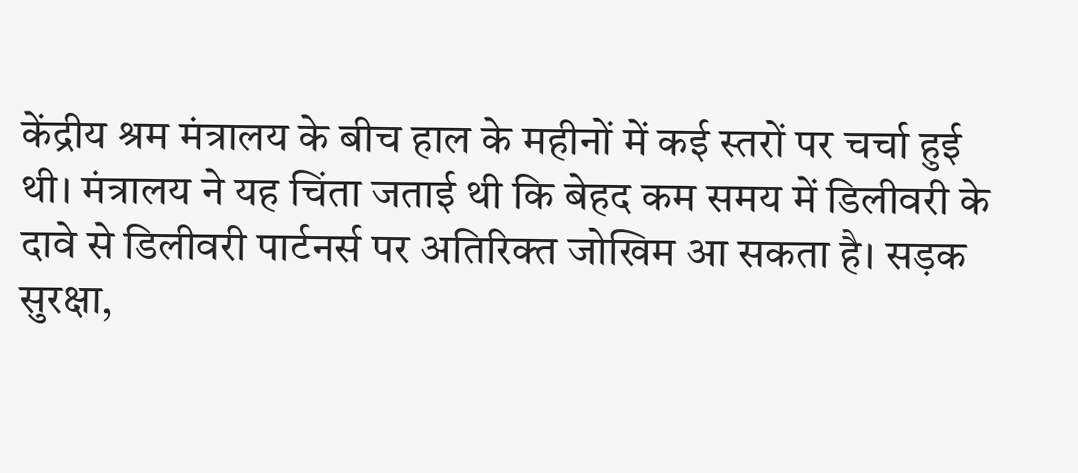केंद्रीय श्रम मंत्रालय के बीच हाल के महीनों में कई स्तरों पर चर्चा हुई थी। मंत्रालय ने यह चिंता जताई थी कि बेहद कम समय में डिलीवरी के दावे से डिलीवरी पार्टनर्स पर अतिरिक्त जोखिम आ सकता है। सड़क सुरक्षा,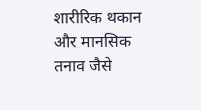शारीरिक थकान और मानसिक तनाव जैसे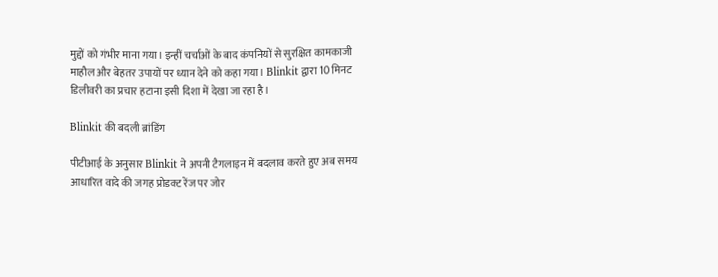मुद्दों को गंभीर माना गया। इन्हीं चर्चाओं के बाद कंपनियों से सुरक्षित कामकाजी माहौल और बेहतर उपायों पर ध्यान देने को कहा गया। Blinkit द्वारा 10 मिनट डिलीवरी का प्रचार हटाना इसी दिशा में देखा जा रहा है।

Blinkit की बदली ब्रांडिंग

पीटीआई के अनुसार Blinkit ने अपनी टैगलाइन में बदलाव करते हुए अब समय आधारित वादे की जगह प्रोडक्ट रेंज पर जोर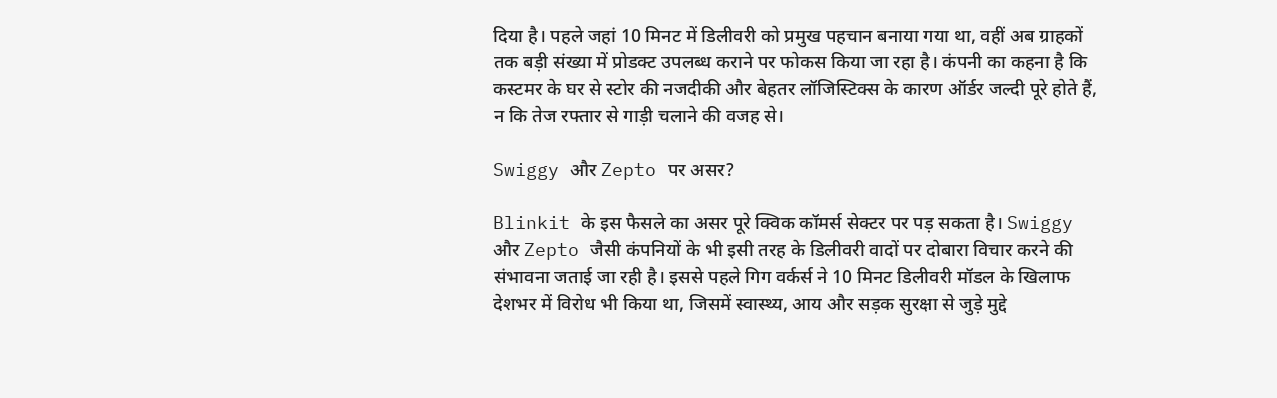दिया है। पहले जहां 10 मिनट में डिलीवरी को प्रमुख पहचान बनाया गया था, वहीं अब ग्राहकों तक बड़ी संख्या में प्रोडक्ट उपलब्ध कराने पर फोकस किया जा रहा है। कंपनी का कहना है कि कस्टमर के घर से स्टोर की नजदीकी और बेहतर लॉजिस्टिक्स के कारण ऑर्डर जल्दी पूरे होते हैं, न कि तेज रफ्तार से गाड़ी चलाने की वजह से।

Swiggy और Zepto पर असर?

Blinkit के इस फैसले का असर पूरे क्विक कॉमर्स सेक्टर पर पड़ सकता है। Swiggy और Zepto जैसी कंपनियों के भी इसी तरह के डिलीवरी वादों पर दोबारा विचार करने की संभावना जताई जा रही है। इससे पहले गिग वर्कर्स ने 10 मिनट डिलीवरी मॉडल के खिलाफ देशभर में विरोध भी किया था, जिसमें स्वास्थ्य, आय और सड़क सुरक्षा से जुड़े मुद्दे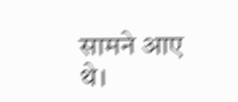सामने आए थे।